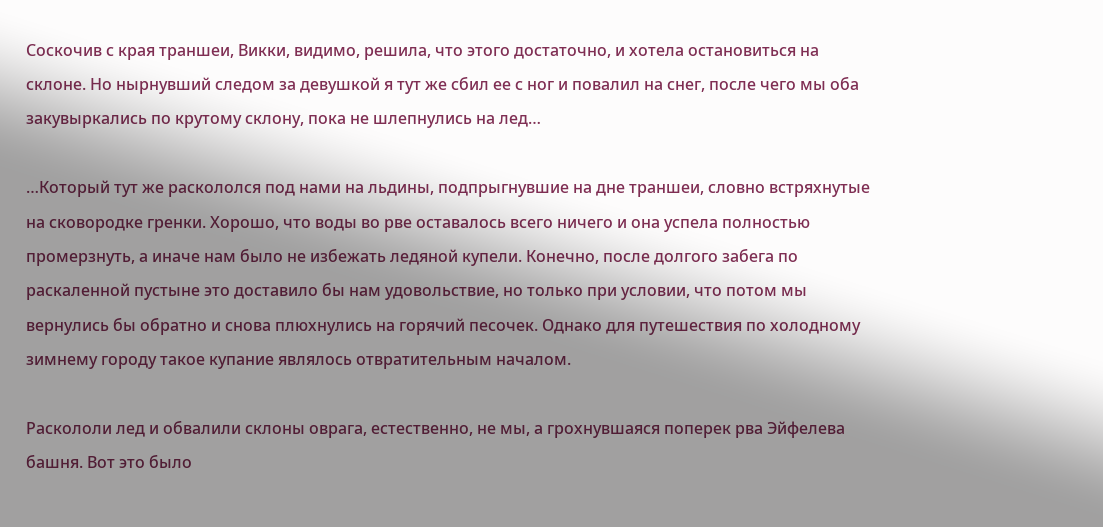Соскочив с края траншеи, Викки, видимо, решила, что этого достаточно, и хотела остановиться на склоне. Но нырнувший следом за девушкой я тут же сбил ее с ног и повалил на снег, после чего мы оба закувыркались по крутому склону, пока не шлепнулись на лед…

…Который тут же раскололся под нами на льдины, подпрыгнувшие на дне траншеи, словно встряхнутые на сковородке гренки. Хорошо, что воды во рве оставалось всего ничего и она успела полностью промерзнуть, а иначе нам было не избежать ледяной купели. Конечно, после долгого забега по раскаленной пустыне это доставило бы нам удовольствие, но только при условии, что потом мы вернулись бы обратно и снова плюхнулись на горячий песочек. Однако для путешествия по холодному зимнему городу такое купание являлось отвратительным началом.

Раскололи лед и обвалили склоны оврага, естественно, не мы, а грохнувшаяся поперек рва Эйфелева башня. Вот это было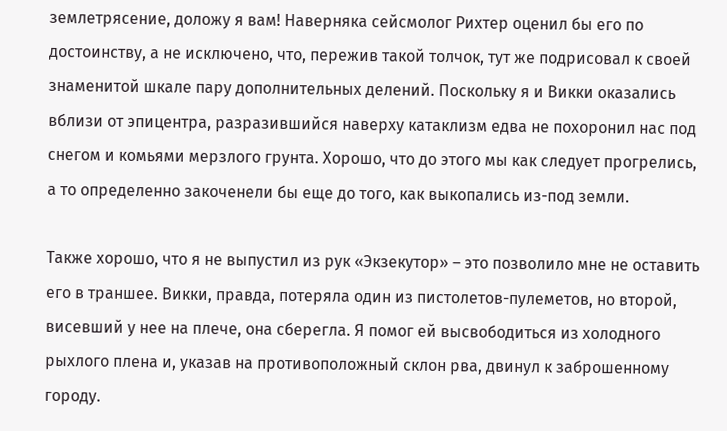землетрясение, доложу я вам! Наверняка сейсмолог Рихтер оценил бы его по достоинству, а не исключено, что, пережив такой толчок, тут же подрисовал к своей знаменитой шкале пару дополнительных делений. Поскольку я и Викки оказались вблизи от эпицентра, разразившийся наверху катаклизм едва не похоронил нас под снегом и комьями мерзлого грунта. Хорошо, что до этого мы как следует прогрелись, а то определенно закоченели бы еще до того, как выкопались из-под земли.

Также хорошо, что я не выпустил из рук «Экзекутор» – это позволило мне не оставить его в траншее. Викки, правда, потеряла один из пистолетов-пулеметов, но второй, висевший у нее на плече, она сберегла. Я помог ей высвободиться из холодного рыхлого плена и, указав на противоположный склон рва, двинул к заброшенному городу.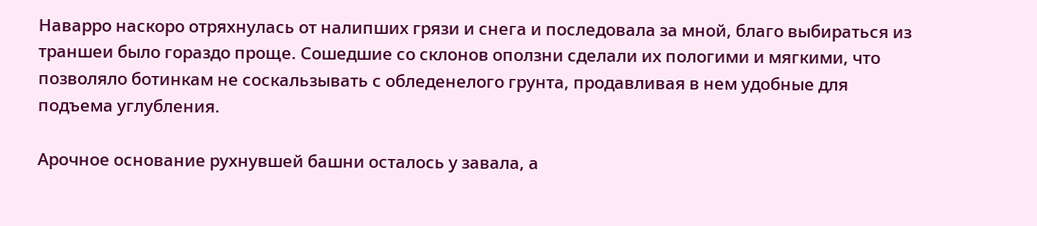Наварро наскоро отряхнулась от налипших грязи и снега и последовала за мной, благо выбираться из траншеи было гораздо проще. Сошедшие со склонов оползни сделали их пологими и мягкими, что позволяло ботинкам не соскальзывать с обледенелого грунта, продавливая в нем удобные для подъема углубления.

Арочное основание рухнувшей башни осталось у завала, а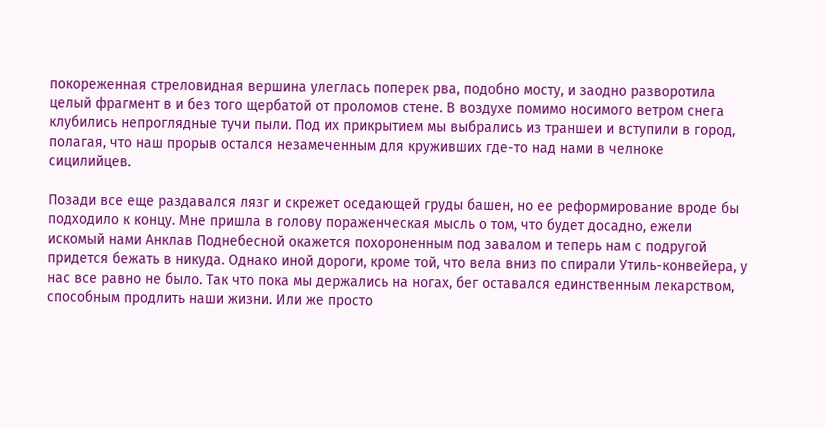покореженная стреловидная вершина улеглась поперек рва, подобно мосту, и заодно разворотила целый фрагмент в и без того щербатой от проломов стене. В воздухе помимо носимого ветром снега клубились непроглядные тучи пыли. Под их прикрытием мы выбрались из траншеи и вступили в город, полагая, что наш прорыв остался незамеченным для круживших где-то над нами в челноке сицилийцев.

Позади все еще раздавался лязг и скрежет оседающей груды башен, но ее реформирование вроде бы подходило к концу. Мне пришла в голову пораженческая мысль о том, что будет досадно, ежели искомый нами Анклав Поднебесной окажется похороненным под завалом и теперь нам с подругой придется бежать в никуда. Однако иной дороги, кроме той, что вела вниз по спирали Утиль-конвейера, у нас все равно не было. Так что пока мы держались на ногах, бег оставался единственным лекарством, способным продлить наши жизни. Или же просто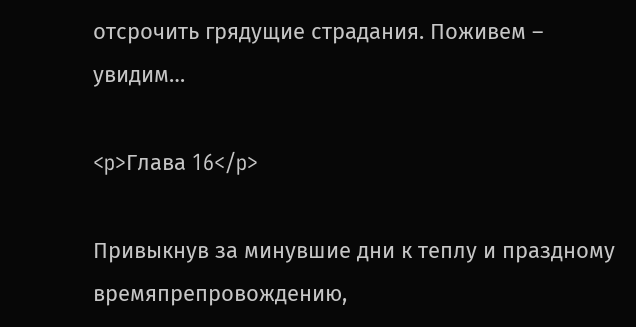отсрочить грядущие страдания. Поживем – увидим…

<p>Глава 16</p>

Привыкнув за минувшие дни к теплу и праздному времяпрепровождению,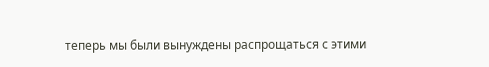теперь мы были вынуждены распрощаться с этими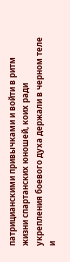патрицианскими привычками и войти в ритм жизни спартанских юношей, коих ради укрепления боевого духа держали в черном теле и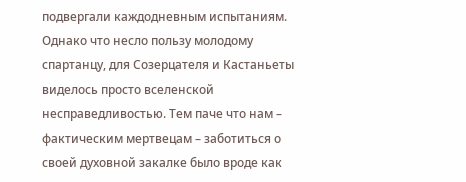подвергали каждодневным испытаниям. Однако что несло пользу молодому спартанцу, для Созерцателя и Кастаньеты виделось просто вселенской несправедливостью. Тем паче что нам – фактическим мертвецам – заботиться о своей духовной закалке было вроде как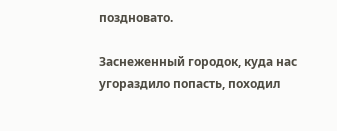поздновато.

Заснеженный городок, куда нас угораздило попасть, походил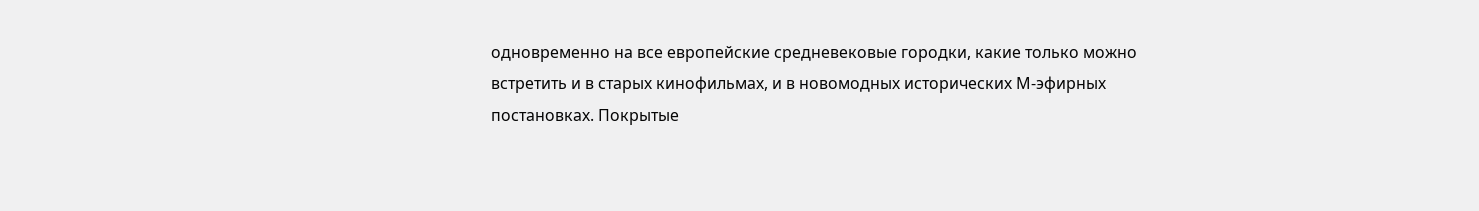одновременно на все европейские средневековые городки, какие только можно встретить и в старых кинофильмах, и в новомодных исторических М-эфирных постановках. Покрытые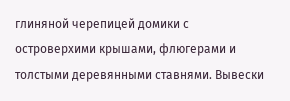глиняной черепицей домики с островерхими крышами, флюгерами и толстыми деревянными ставнями. Вывески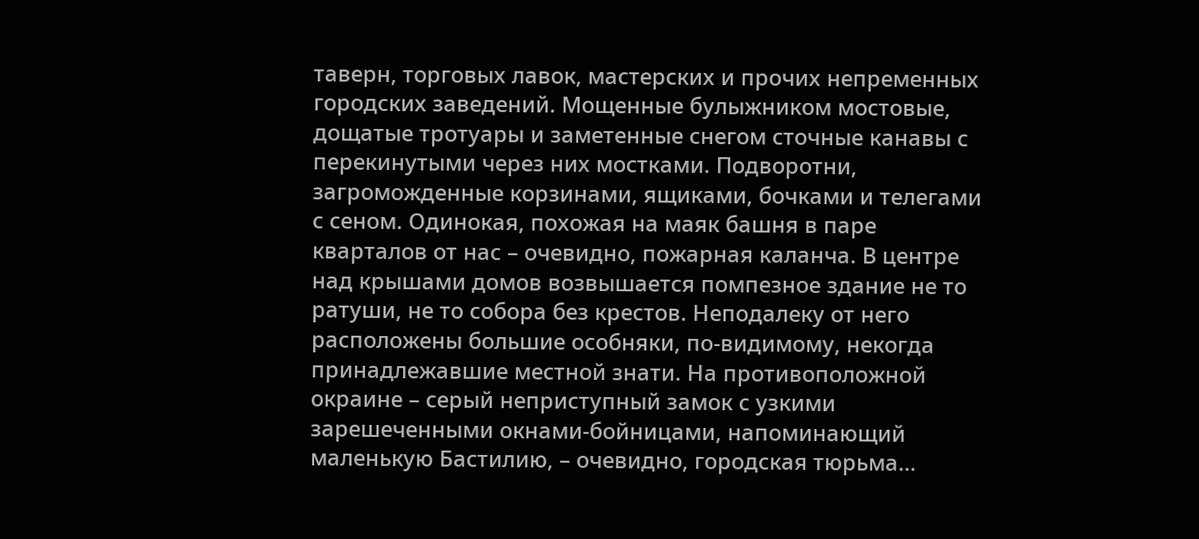таверн, торговых лавок, мастерских и прочих непременных городских заведений. Мощенные булыжником мостовые, дощатые тротуары и заметенные снегом сточные канавы с перекинутыми через них мостками. Подворотни, загроможденные корзинами, ящиками, бочками и телегами с сеном. Одинокая, похожая на маяк башня в паре кварталов от нас – очевидно, пожарная каланча. В центре над крышами домов возвышается помпезное здание не то ратуши, не то собора без крестов. Неподалеку от него расположены большие особняки, по-видимому, некогда принадлежавшие местной знати. На противоположной окраине – серый неприступный замок с узкими зарешеченными окнами-бойницами, напоминающий маленькую Бастилию, – очевидно, городская тюрьма…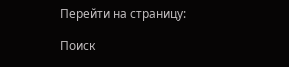Перейти на страницу:

Поиск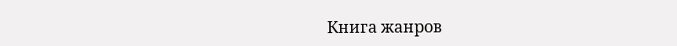Книга жанров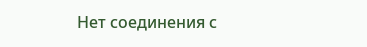Нет соединения с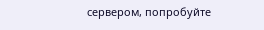сервером, попробуйте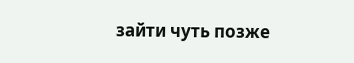зайти чуть позже